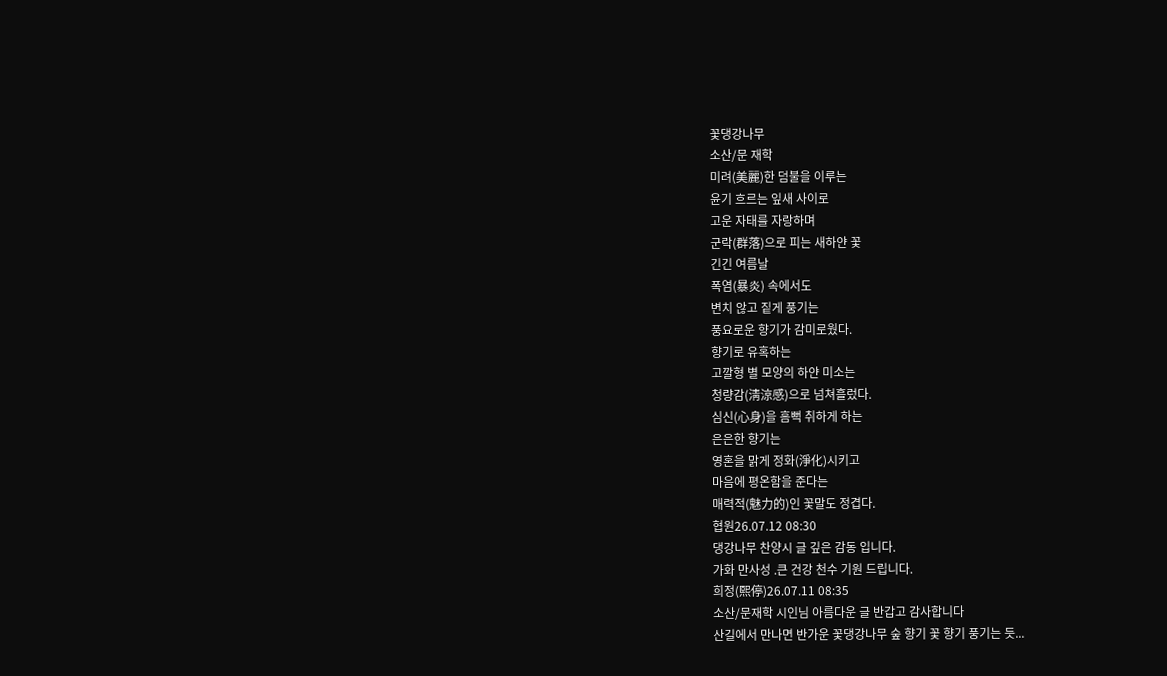꽃댕강나무
소산/문 재학
미려(美麗)한 덤불을 이루는
윤기 흐르는 잎새 사이로
고운 자태를 자랑하며
군락(群落)으로 피는 새하얀 꽃
긴긴 여름날
폭염(暴炎) 속에서도
변치 않고 짙게 풍기는
풍요로운 향기가 감미로웠다.
향기로 유혹하는
고깔형 별 모양의 하얀 미소는
청량감(淸涼感)으로 넘쳐흘렀다.
심신(心身)을 흠뻑 취하게 하는
은은한 향기는
영혼을 맑게 정화(淨化)시키고
마음에 평온함을 준다는
매력적(魅力的)인 꽃말도 정겹다.
협원26.07.12 08:30
댕강나무 찬양시 글 깊은 감동 입니다.
가화 만사성 .큰 건강 천수 기원 드립니다.
희정(熙停)26.07.11 08:35
소산/문재학 시인님 아름다운 글 반갑고 감사합니다
산길에서 만나면 반가운 꽃댕강나무 숲 향기 꽃 향기 풍기는 듯...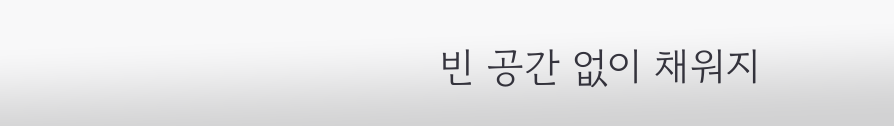빈 공간 없이 채워지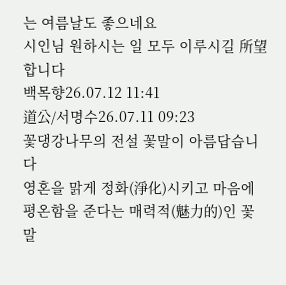는 여름날도 좋으네요
시인님 원하시는 일 모두 이루시길 所望합니다
백목향26.07.12 11:41
道公/서명수26.07.11 09:23
꽃댕강나무의 전설 꽃말이 아름답습니다
영혼을 맑게 정화(淨化)시키고 마음에 평온함을 준다는 매력적(魅力的)인 꽃말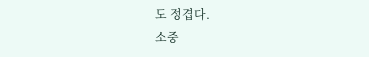도 정겹다.
소중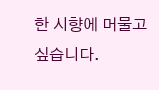한 시향에 머물고 싶습니다.